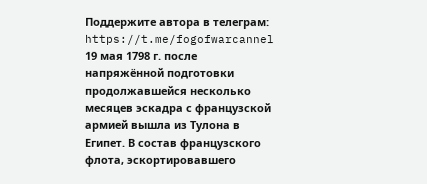Поддержите автора в телеграм: https://t.me/fogofwarcannel
19 мая 1798 г. после напряжённой подготовки продолжавшейся несколько месяцев эскадра с французской армией вышла из Тулона в Египет. В состав французского флота, эскортировавшего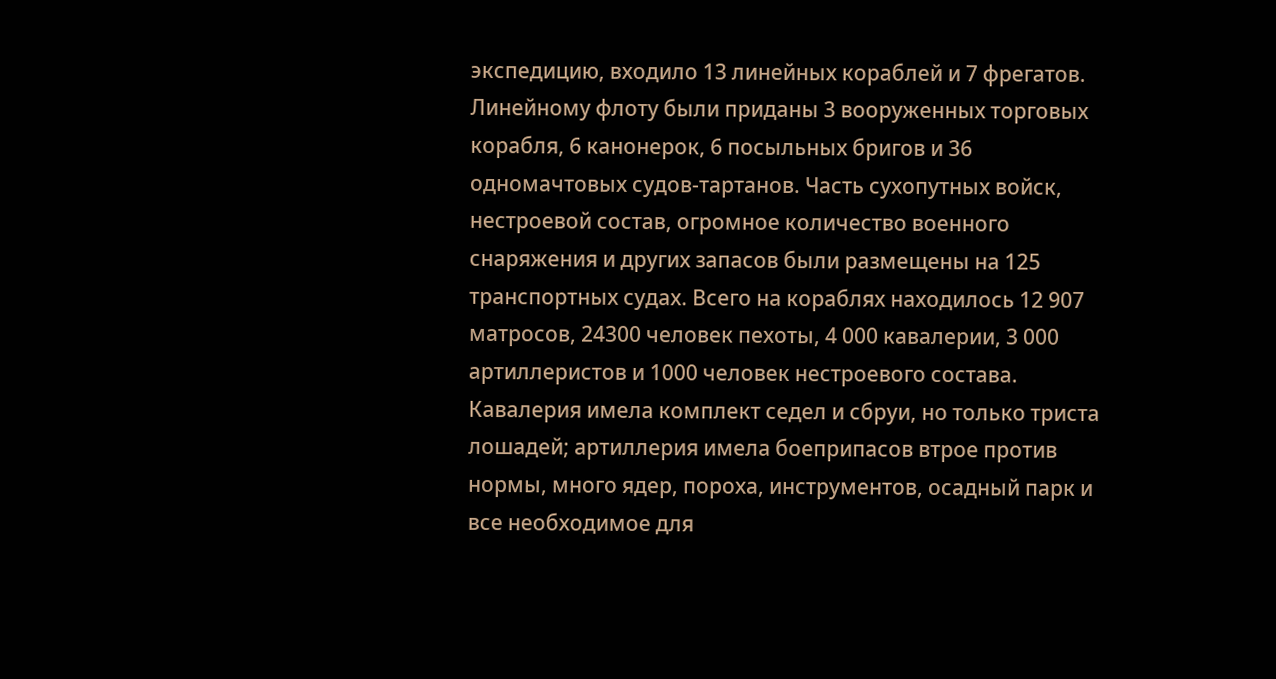экспедицию, входило 13 линейных кораблей и 7 фрегатов. Линейному флоту были приданы 3 вооруженных торговых корабля, 6 канонерок, 6 посыльных бригов и 36 одномачтовых судов-тартанов. Часть сухопутных войск, нестроевой состав, огромное количество военного снаряжения и других запасов были размещены на 125 транспортных судах. Всего на кораблях находилось 12 907 матросов, 24300 человек пехоты, 4 000 кавалерии, 3 000 артиллеристов и 1000 человек нестроевого состава.
Кавалерия имела комплект седел и сбруи, но только триста лошадей; артиллерия имела боеприпасов втрое против нормы, много ядер, пороха, инструментов, осадный парк и все необходимое для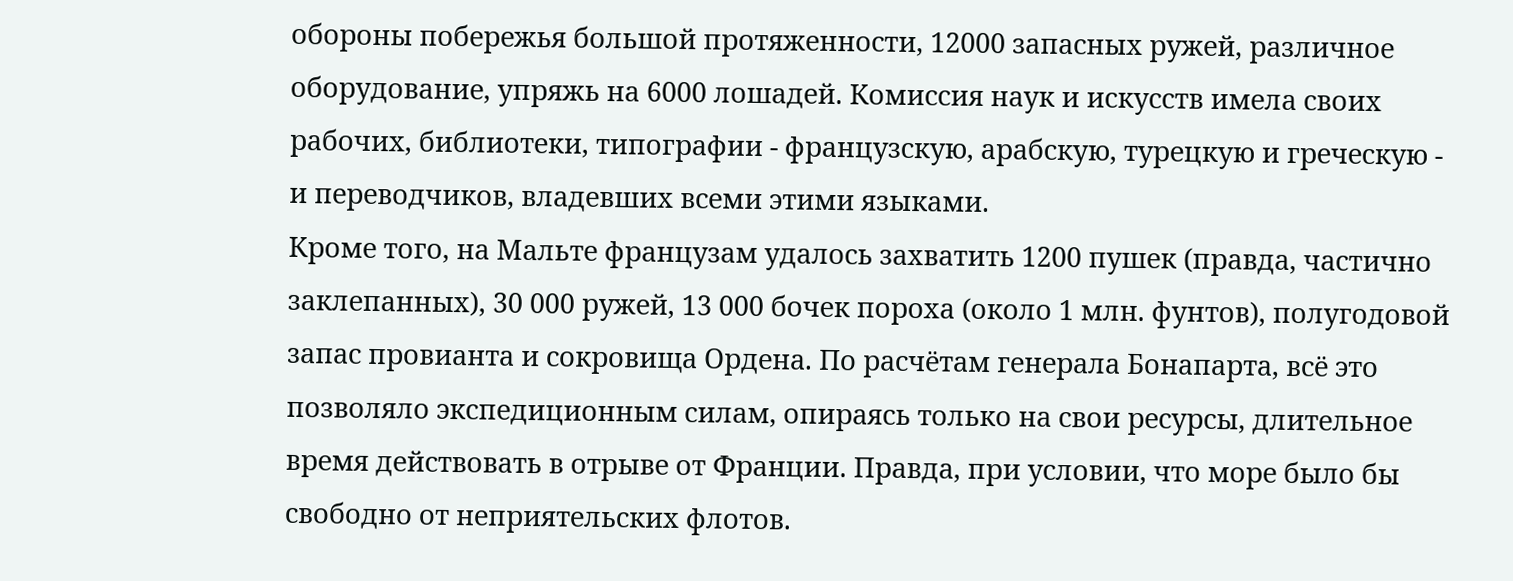обороны побережья большой протяженности, 12000 запасных ружей, различное оборудование, упряжь на 6000 лошадей. Комиссия наук и искусств имела своих рабочих, библиотеки, типографии - французскую, арабскую, турецкую и греческую - и переводчиков, владевших всеми этими языками.
Кроме того, на Мальте французам удалось захватить 1200 пушек (правда, частично заклепанных), 30 000 ружей, 13 000 бочек пороха (около 1 млн. фунтов), полугодовой запас провианта и сокровища Ордена. По расчётам генерала Бонапарта, всё это позволяло экспедиционным силам, опираясь только на свои ресурсы, длительное время действовать в отрыве от Франции. Правда, при условии, что море было бы свободно от неприятельских флотов.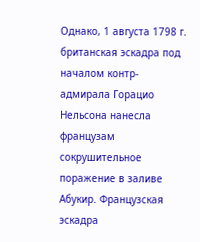Однако, 1 августа 1798 г. британская эскадра под началом контр-адмирала Горацио Нельсона нанесла французам сокрушительное поражение в заливе Абукир. Французская эскадра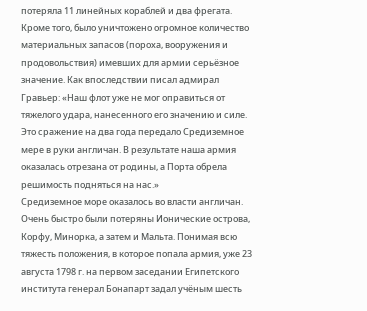потеряла 11 линейных кораблей и два фрегата. Кроме того, было уничтожено огромное количество материальных запасов (пороха, вооружения и продовольствия) имевших для армии серьёзное значение. Как впоследствии писал адмирал Гравьер: «Наш флот уже не мог оправиться от тяжелого удара, нанесенного его значению и силе. Это сражение на два года передало Средиземное мере в руки англичан. В результате наша армия оказалась отрезана от родины, а Порта обрела решимость подняться на нас.»
Средиземное море оказалось во власти англичан. Очень быстро были потеряны Ионические острова, Корфу, Минорка, а затем и Мальта. Понимая всю тяжесть положения, в которое попала армия, уже 23 августа 1798 г. на первом заседании Египетского института генерал Бонапарт задал учёным шесть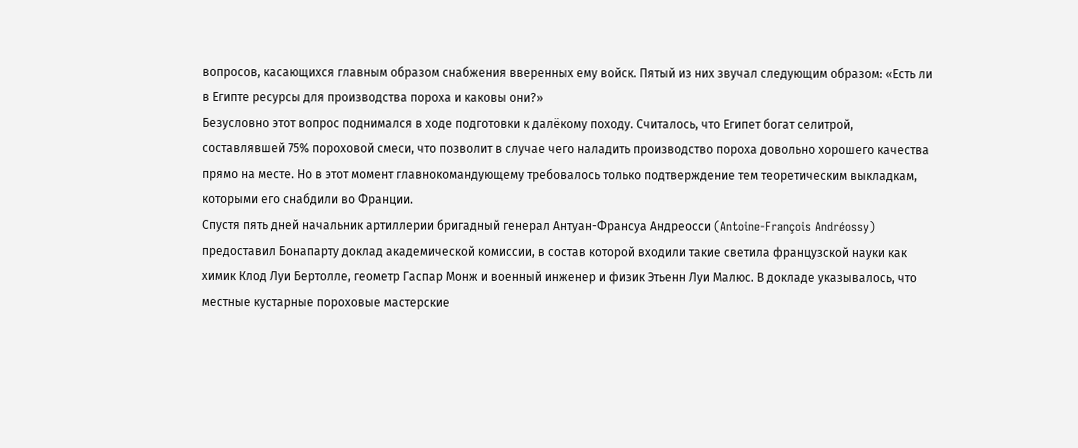вопросов, касающихся главным образом снабжения вверенных ему войск. Пятый из них звучал следующим образом: «Есть ли в Египте ресурсы для производства пороха и каковы они?»
Безусловно этот вопрос поднимался в ходе подготовки к далёкому походу. Считалось, что Египет богат селитрой, составлявшей 75% пороховой смеси, что позволит в случае чего наладить производство пороха довольно хорошего качества прямо на месте. Но в этот момент главнокомандующему требовалось только подтверждение тем теоретическим выкладкам, которыми его снабдили во Франции.
Спустя пять дней начальник артиллерии бригадный генерал Антуан-Франсуа Андреосси (Antoine-François Andréossy) предоставил Бонапарту доклад академической комиссии, в состав которой входили такие светила французской науки как химик Клод Луи Бертолле, геометр Гаспар Монж и военный инженер и физик Этьенн Луи Малюс. В докладе указывалось, что местные кустарные пороховые мастерские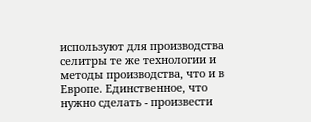используют для производства селитры те же технологии и методы производства, что и в Европе. Единственное, что нужно сделать - произвести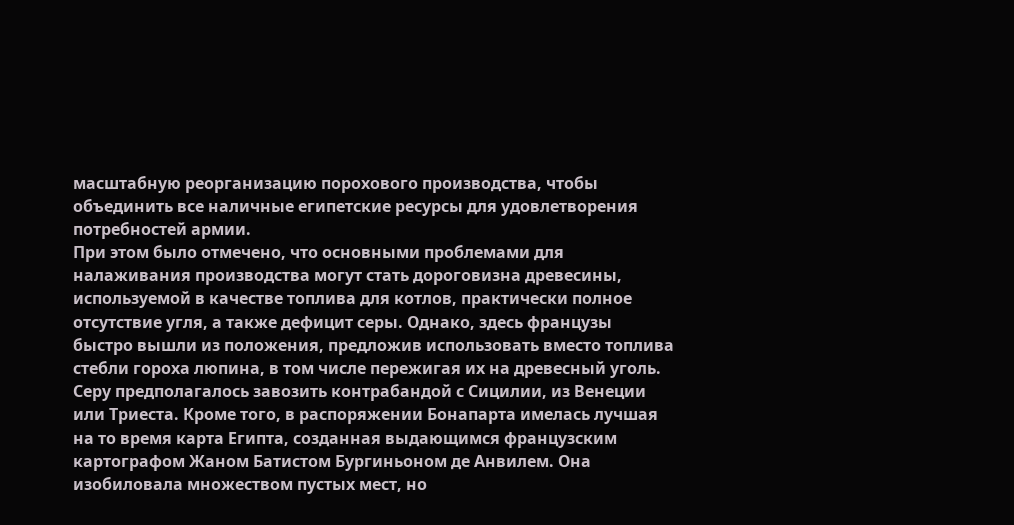масштабную реорганизацию порохового производства, чтобы объединить все наличные египетские ресурсы для удовлетворения потребностей армии.
При этом было отмечено, что основными проблемами для налаживания производства могут стать дороговизна древесины, используемой в качестве топлива для котлов, практически полное отсутствие угля, а также дефицит серы. Однако, здесь французы быстро вышли из положения, предложив использовать вместо топлива стебли гороха люпина, в том числе пережигая их на древесный уголь. Серу предполагалось завозить контрабандой с Сицилии, из Венеции или Триеста. Кроме того, в распоряжении Бонапарта имелась лучшая на то время карта Египта, созданная выдающимся французским картографом Жаном Батистом Бургиньоном де Анвилем. Она изобиловала множеством пустых мест, но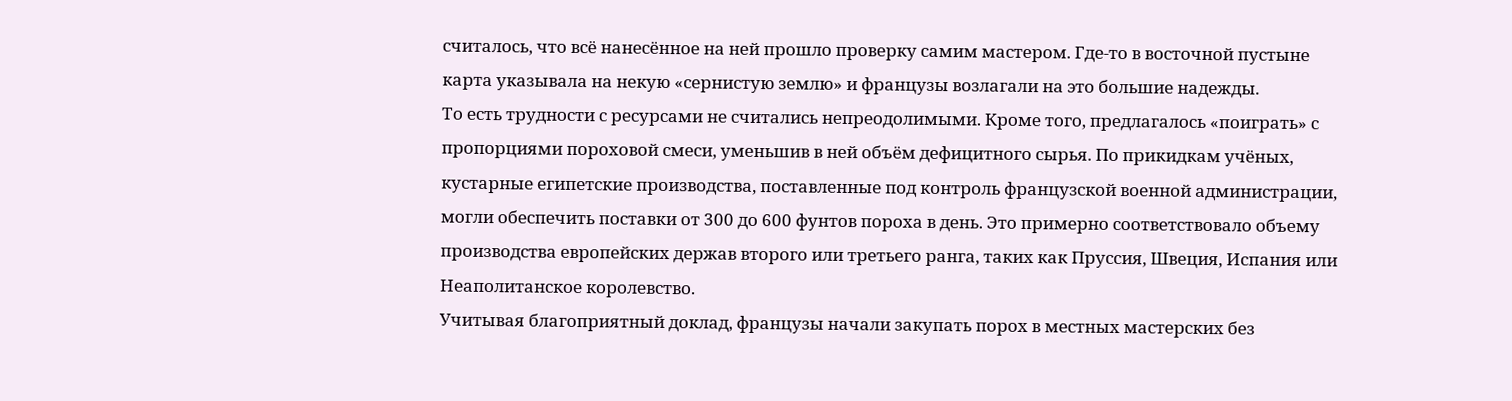считалось, что всё нанесённое на ней прошло проверку самим мастером. Где-то в восточной пустыне карта указывала на некую «сернистую землю» и французы возлагали на это большие надежды.
То есть трудности с ресурсами не считались непреодолимыми. Кроме того, предлагалось «поиграть» с пропорциями пороховой смеси, уменьшив в ней объём дефицитного сырья. По прикидкам учёных, кустарные египетские производства, поставленные под контроль французской военной администрации, могли обеспечить поставки от 300 до 600 фунтов пороха в день. Это примерно соответствовало объему производства европейских держав второго или третьего ранга, таких как Пруссия, Швеция, Испания или Неаполитанское королевство.
Учитывая благоприятный доклад, французы начали закупать порох в местных мастерских без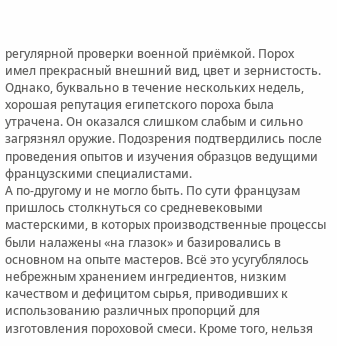регулярной проверки военной приёмкой. Порох имел прекрасный внешний вид, цвет и зернистость. Однако, буквально в течение нескольких недель, хорошая репутация египетского пороха была утрачена. Он оказался слишком слабым и сильно загрязнял оружие. Подозрения подтвердились после проведения опытов и изучения образцов ведущими французскими специалистами.
А по-другому и не могло быть. По сути французам пришлось столкнуться со средневековыми мастерскими, в которых производственные процессы были налажены «на глазок» и базировались в основном на опыте мастеров. Всё это усугублялось небрежным хранением ингредиентов, низким качеством и дефицитом сырья, приводивших к использованию различных пропорций для изготовления пороховой смеси. Кроме того, нельзя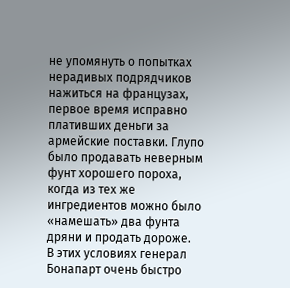не упомянуть о попытках нерадивых подрядчиков нажиться на французах, первое время исправно плативших деньги за армейские поставки. Глупо было продавать неверным фунт хорошего пороха, когда из тех же ингредиентов можно было «намешать» два фунта дряни и продать дороже.
В этих условиях генерал Бонапарт очень быстро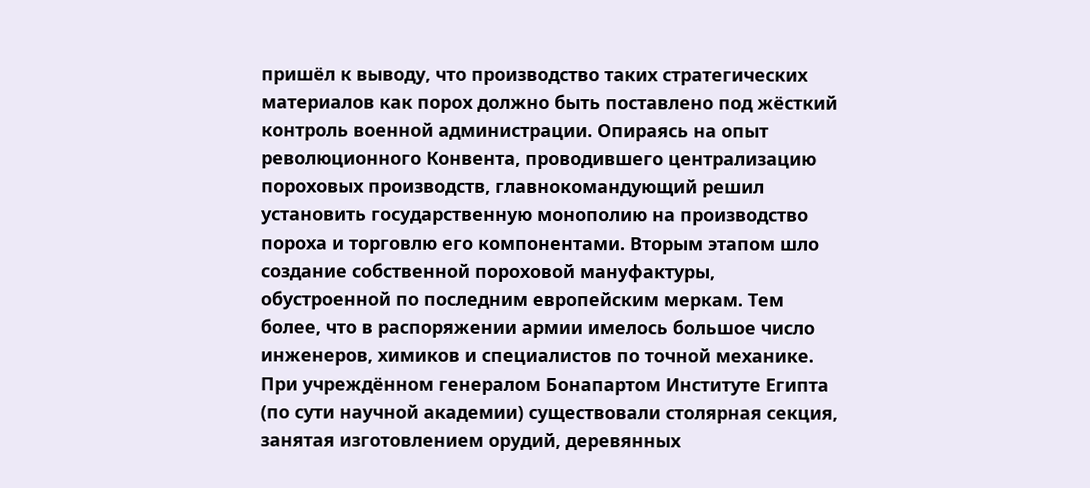пришёл к выводу, что производство таких стратегических материалов как порох должно быть поставлено под жёсткий контроль военной администрации. Опираясь на опыт революционного Конвента, проводившего централизацию пороховых производств, главнокомандующий решил установить государственную монополию на производство пороха и торговлю его компонентами. Вторым этапом шло создание собственной пороховой мануфактуры, обустроенной по последним европейским меркам. Тем более, что в распоряжении армии имелось большое число инженеров, химиков и специалистов по точной механике.
При учреждённом генералом Бонапартом Институте Египта (по сути научной академии) существовали столярная секция, занятая изготовлением орудий, деревянных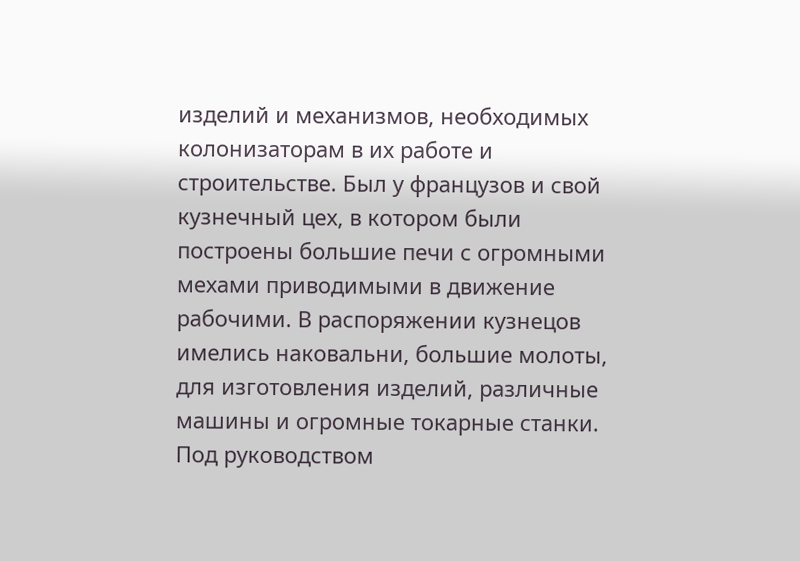изделий и механизмов, необходимых колонизаторам в их работе и строительстве. Был у французов и свой кузнечный цех, в котором были построены большие печи с огромными мехами приводимыми в движение рабочими. В распоряжении кузнецов имелись наковальни, большие молоты, для изготовления изделий, различные машины и огромные токарные станки.
Под руководством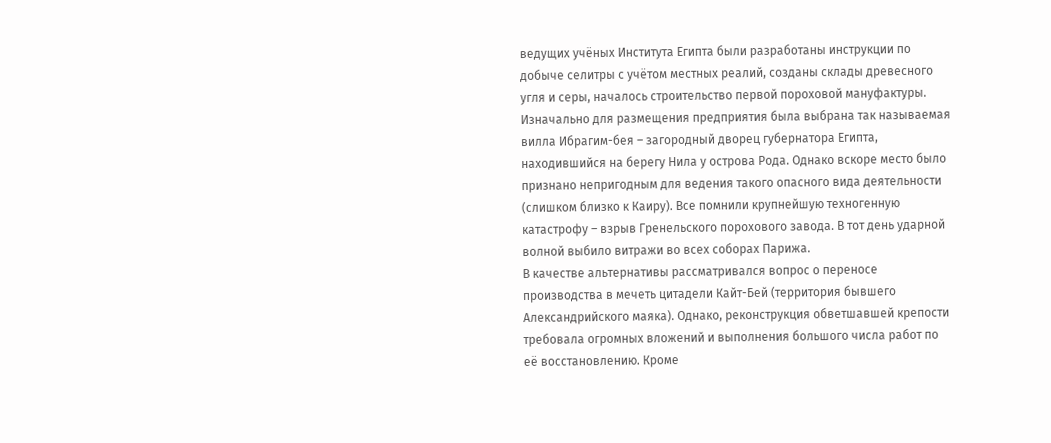ведущих учёных Института Египта были разработаны инструкции по добыче селитры с учётом местных реалий, созданы склады древесного угля и серы, началось строительство первой пороховой мануфактуры. Изначально для размещения предприятия была выбрана так называемая вилла Ибрагим-бея – загородный дворец губернатора Египта, находившийся на берегу Нила у острова Рода. Однако вскоре место было признано непригодным для ведения такого опасного вида деятельности (слишком близко к Каиру). Все помнили крупнейшую техногенную катастрофу – взрыв Гренельского порохового завода. В тот день ударной волной выбило витражи во всех соборах Парижа.
В качестве альтернативы рассматривался вопрос о переносе производства в мечеть цитадели Кайт-Бей (территория бывшего Александрийского маяка). Однако, реконструкция обветшавшей крепости требовала огромных вложений и выполнения большого числа работ по её восстановлению. Кроме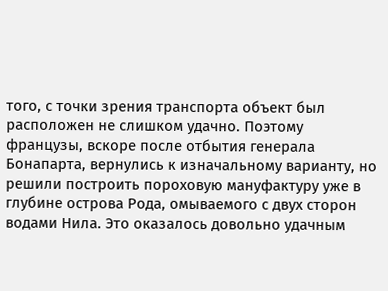того, с точки зрения транспорта объект был расположен не слишком удачно. Поэтому французы, вскоре после отбытия генерала Бонапарта, вернулись к изначальному варианту, но решили построить пороховую мануфактуру уже в глубине острова Рода, омываемого с двух сторон водами Нила. Это оказалось довольно удачным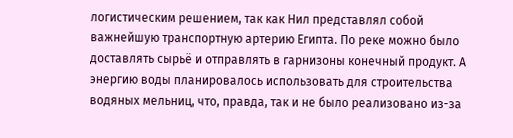логистическим решением, так как Нил представлял собой важнейшую транспортную артерию Египта. По реке можно было доставлять сырьё и отправлять в гарнизоны конечный продукт. А энергию воды планировалось использовать для строительства водяных мельниц, что, правда, так и не было реализовано из-за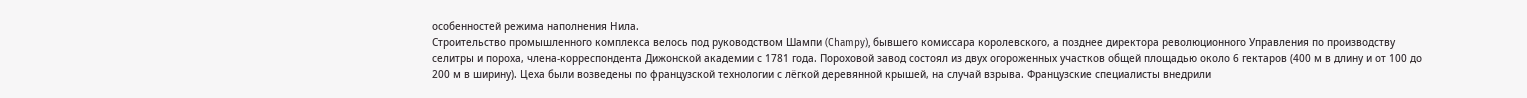особенностей режима наполнения Нила.
Строительство промышленного комплекса велось под руководством Шампи (Champy), бывшего комиссара королевского, а позднее директора революционного Управления по производству селитры и пороха, члена-корреспондента Дижонской академии с 1781 года. Пороховой завод состоял из двух огороженных участков общей площадью около 6 гектаров (400 м в длину и от 100 до 200 м в ширину). Цеха были возведены по французской технологии с лёгкой деревянной крышей, на случай взрыва. Французские специалисты внедрили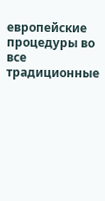европейские процедуры во все традиционные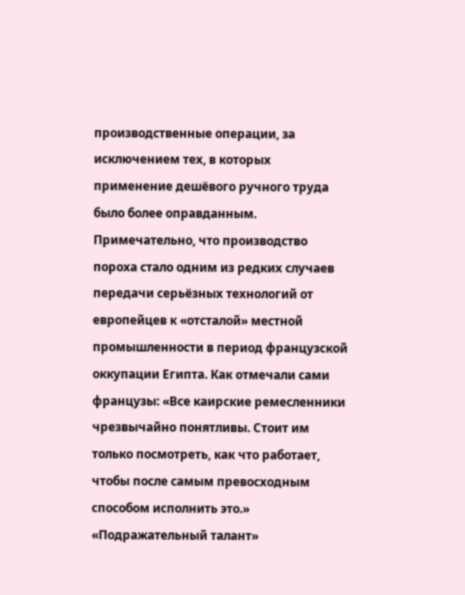производственные операции, за исключением тех, в которых применение дешёвого ручного труда было более оправданным.
Примечательно, что производство пороха стало одним из редких случаев передачи серьёзных технологий от европейцев к «отсталой» местной промышленности в период французской оккупации Египта. Как отмечали сами французы: «Все каирские ремесленники чрезвычайно понятливы. Стоит им только посмотреть, как что работает, чтобы после самым превосходным способом исполнить это.» «Подражательный талант»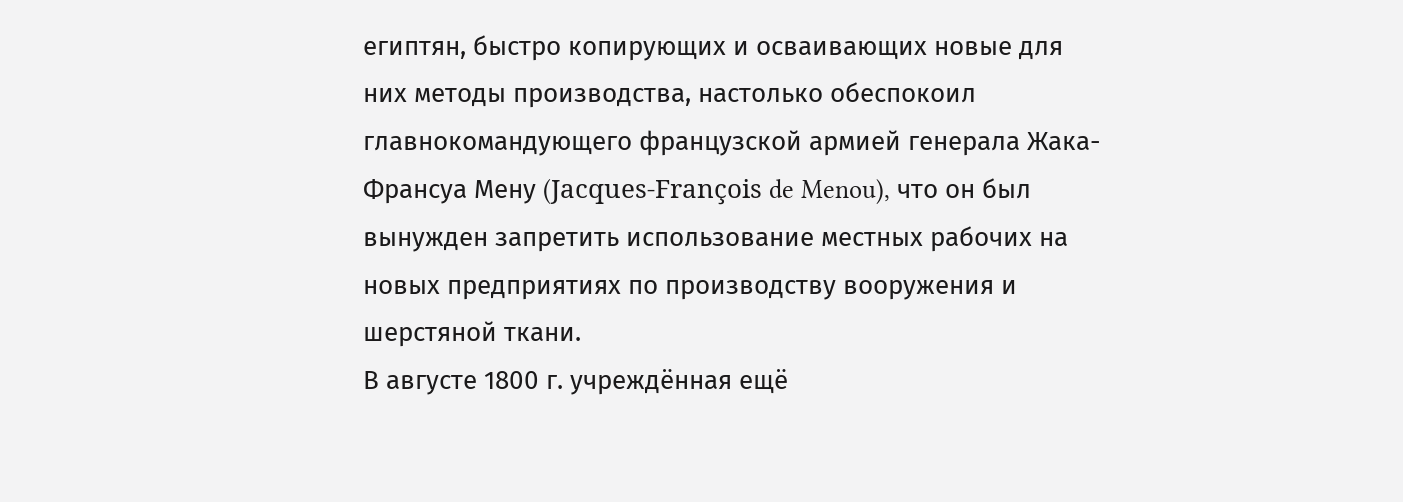египтян, быстро копирующих и осваивающих новые для них методы производства, настолько обеспокоил главнокомандующего французской армией генерала Жака-Франсуа Мену (Jacques-François de Menou), что он был вынужден запретить использование местных рабочих на новых предприятиях по производству вооружения и шерстяной ткани.
В августе 1800 г. учреждённая ещё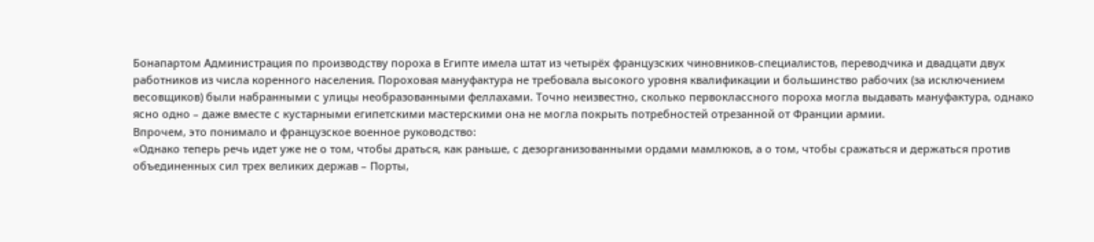Бонапартом Администрация по производству пороха в Египте имела штат из четырёх французских чиновников-специалистов, переводчика и двадцати двух работников из числа коренного населения. Пороховая мануфактура не требовала высокого уровня квалификации и большинство рабочих (за исключением весовщиков) были набранными с улицы необразованными феллахами. Точно неизвестно, сколько первоклассного пороха могла выдавать мануфактура, однако ясно одно – даже вместе с кустарными египетскими мастерскими она не могла покрыть потребностей отрезанной от Франции армии.
Впрочем, это понимало и французское военное руководство:
«Однако теперь речь идет уже не о том, чтобы драться, как раньше, с дезорганизованными ордами мамлюков, а о том, чтобы сражаться и держаться против объединенных сил трех великих держав – Порты,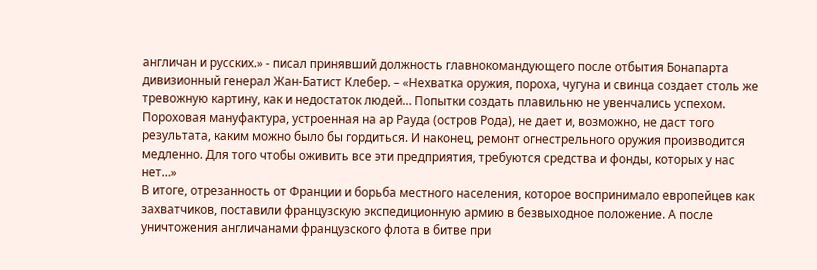англичан и русских.» - писал принявший должность главнокомандующего после отбытия Бонапарта дивизионный генерал Жан-Батист Клебер. – «Нехватка оружия, пороха, чугуна и свинца создает столь же тревожную картину, как и недостаток людей… Попытки создать плавильню не увенчались успехом. Пороховая мануфактура, устроенная на ар Рауда (остров Рода), не дает и, возможно, не даст того результата, каким можно было бы гордиться. И наконец, ремонт огнестрельного оружия производится медленно. Для того чтобы оживить все эти предприятия, требуются средства и фонды, которых у нас нет…»
В итоге, отрезанность от Франции и борьба местного населения, которое воспринимало европейцев как захватчиков, поставили французскую экспедиционную армию в безвыходное положение. А после уничтожения англичанами французского флота в битве при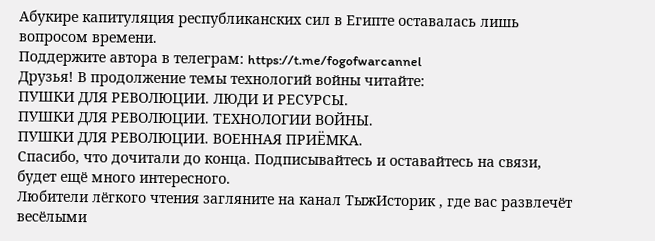Абукире капитуляция республиканских сил в Египте оставалась лишь вопросом времени.
Поддержите автора в телеграм: https://t.me/fogofwarcannel
Друзья! В продолжение темы технологий войны читайте:
ПУШКИ ДЛЯ РЕВОЛЮЦИИ. ЛЮДИ И РЕСУРСЫ.
ПУШКИ ДЛЯ РЕВОЛЮЦИИ. ТЕХНОЛОГИИ ВОЙНЫ.
ПУШКИ ДЛЯ РЕВОЛЮЦИИ. ВОЕННАЯ ПРИЁМКА.
Спасибо, что дочитали до конца. Подписывайтесь и оставайтесь на связи, будет ещё много интересного.
Любители лёгкого чтения загляните на канал ТыжИсторик , где вас развлечёт весёлыми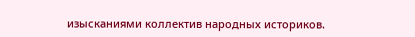изысканиями коллектив народных историков.